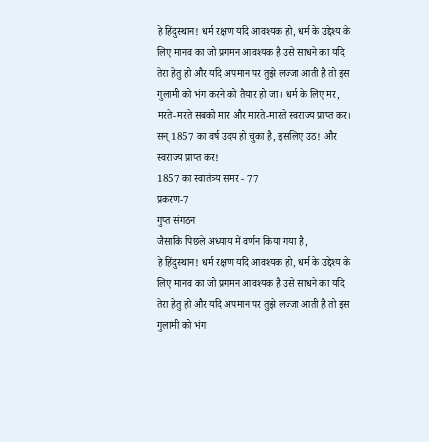हे हिंदुस्थान! धर्म रक्षण यदि आवश्यक हो, धर्म के उद्देश्य के लिए मानव का जो प्रगमन आवश्यक है उसे साधने का यदि तेरा हेतु हो और यदि अपमान पर तुझे लज्जा आती है तो इस गुलामी को भंग करने को तैयार हो जा। धर्म के लिए मर, मरते-मरते सबको मार और मारते-मारते स्वराज्य प्राप्त कर। सन् 1857 का वर्ष उदय हो चुका है, इसलिए उठ! और स्वराज्य प्राप्त कर!
1857 का स्वातंत्र्य समर - 77
प्रकरण-7
गुप्त संगठन
जैसाकि पिछले अध्याय में वर्णन किया गया है,
हे हिंदुस्थान! धर्म रक्षण यदि आवश्यक हो, धर्म के उद्देश्य के लिए मानव का जो प्रगमन आवश्यक है उसे साधने का यदि तेरा हेतु हो और यदि अपमान पर तुझे लज्जा आती है तो इस गुलामी को भंग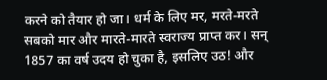करने को तैयार हो जा। धर्म के लिए मर, मरते-मरते सबको मार और मारते-मारते स्वराज्य प्राप्त कर। सन् 1857 का वर्ष उदय हो चुका है, इसलिए उठ! और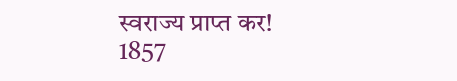स्वराज्य प्राप्त कर!
1857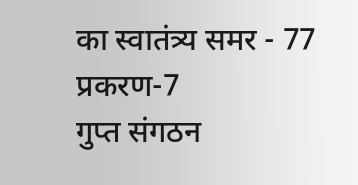का स्वातंत्र्य समर - 77
प्रकरण-7
गुप्त संगठन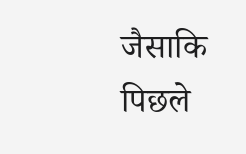जैसाकि पिछले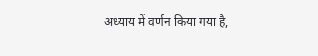अध्याय में वर्णन किया गया है,